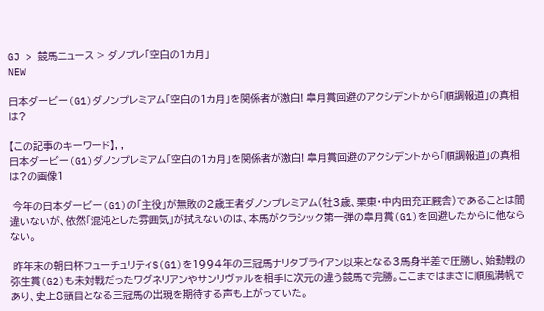GJ > 競馬ニュース > ダノプレ「空白の1カ月」
NEW

日本ダービー(G1)ダノンプレミアム「空白の1カ月」を関係者が激白! 皐月賞回避のアクシデントから「順調報道」の真相は?

【この記事のキーワード】, ,
日本ダービー(G1)ダノンプレミアム「空白の1カ月」を関係者が激白! 皐月賞回避のアクシデントから「順調報道」の真相は?の画像1

 今年の日本ダービー(G1)の「主役」が無敗の2歳王者ダノンプレミアム(牡3歳、栗東・中内田充正厩舎)であることは間違いないが、依然「混沌とした雰囲気」が拭えないのは、本馬がクラシック第一弾の皐月賞(G1)を回避したからに他ならない。

 昨年末の朝日杯フューチュリティS(G1)を1994年の三冠馬ナリタブライアン以来となる3馬身半差で圧勝し、始動戦の弥生賞(G2)も未対戦だったワグネリアンやサンリヴァルを相手に次元の違う競馬で完勝。ここまではまさに順風満帆であり、史上8頭目となる三冠馬の出現を期待する声も上がっていた。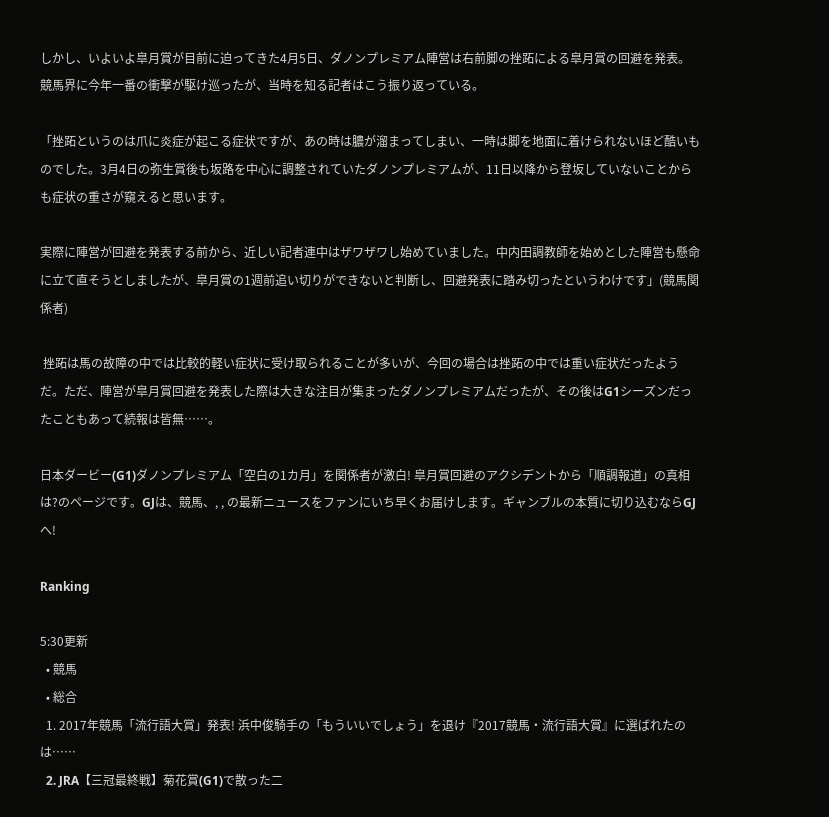しかし、いよいよ皐月賞が目前に迫ってきた4月5日、ダノンプレミアム陣営は右前脚の挫跖による皐月賞の回避を発表。競馬界に今年一番の衝撃が駆け巡ったが、当時を知る記者はこう振り返っている。

「挫跖というのは爪に炎症が起こる症状ですが、あの時は膿が溜まってしまい、一時は脚を地面に着けられないほど酷いものでした。3月4日の弥生賞後も坂路を中心に調整されていたダノンプレミアムが、11日以降から登坂していないことからも症状の重さが窺えると思います。

実際に陣営が回避を発表する前から、近しい記者連中はザワザワし始めていました。中内田調教師を始めとした陣営も懸命に立て直そうとしましたが、皐月賞の1週前追い切りができないと判断し、回避発表に踏み切ったというわけです」(競馬関係者)

 挫跖は馬の故障の中では比較的軽い症状に受け取られることが多いが、今回の場合は挫跖の中では重い症状だったようだ。ただ、陣営が皐月賞回避を発表した際は大きな注目が集まったダノンプレミアムだったが、その後はG1シーズンだったこともあって続報は皆無……。

日本ダービー(G1)ダノンプレミアム「空白の1カ月」を関係者が激白! 皐月賞回避のアクシデントから「順調報道」の真相は?のページです。GJは、競馬、, , の最新ニュースをファンにいち早くお届けします。ギャンブルの本質に切り込むならGJへ!

Ranking

5:30更新
  • 競馬
  • 総合
  1. 2017年競馬「流行語大賞」発表! 浜中俊騎手の「もういいでしょう」を退け『2017競馬・流行語大賞』に選ばれたのは……
  2. JRA【三冠最終戦】菊花賞(G1)で散った二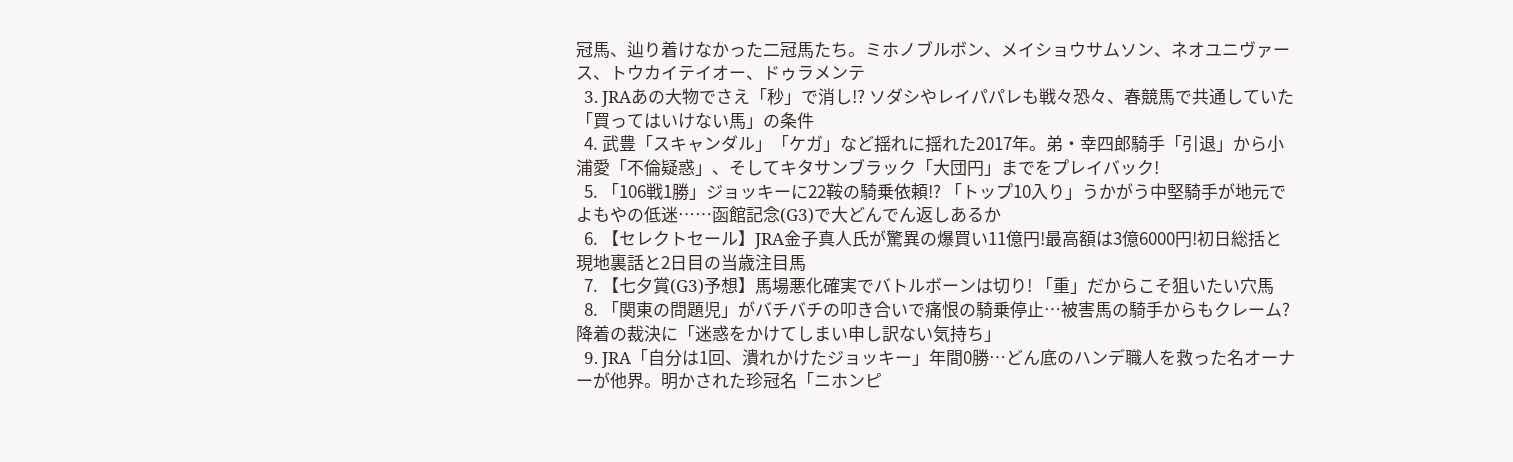冠馬、辿り着けなかった二冠馬たち。ミホノブルボン、メイショウサムソン、ネオユニヴァース、トウカイテイオー、ドゥラメンテ
  3. JRAあの大物でさえ「秒」で消し!? ソダシやレイパパレも戦々恐々、春競馬で共通していた「買ってはいけない馬」の条件
  4. 武豊「スキャンダル」「ケガ」など揺れに揺れた2017年。弟・幸四郎騎手「引退」から小浦愛「不倫疑惑」、そしてキタサンブラック「大団円」までをプレイバック!
  5. 「106戦1勝」ジョッキーに22鞍の騎乗依頼!? 「トップ10入り」うかがう中堅騎手が地元でよもやの低迷……函館記念(G3)で大どんでん返しあるか
  6. 【セレクトセール】JRA金子真人氏が驚異の爆買い11億円!最高額は3億6000円!初日総括と現地裏話と2日目の当歳注目馬
  7. 【七夕賞(G3)予想】馬場悪化確実でバトルボーンは切り! 「重」だからこそ狙いたい穴馬
  8. 「関東の問題児」がバチバチの叩き合いで痛恨の騎乗停止…被害馬の騎手からもクレーム? 降着の裁決に「迷惑をかけてしまい申し訳ない気持ち」
  9. JRA「自分は1回、潰れかけたジョッキー」年間0勝…どん底のハンデ職人を救った名オーナーが他界。明かされた珍冠名「ニホンピ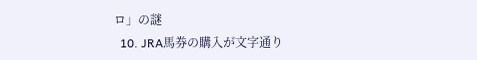ロ」の謎
  10. JRA馬券の購入が文字通り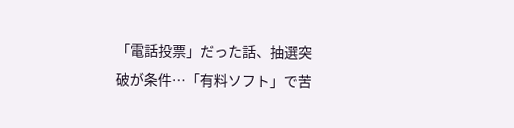「電話投票」だった話、抽選突破が条件…「有料ソフト」で苦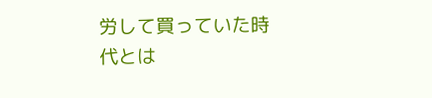労して買っていた時代とは